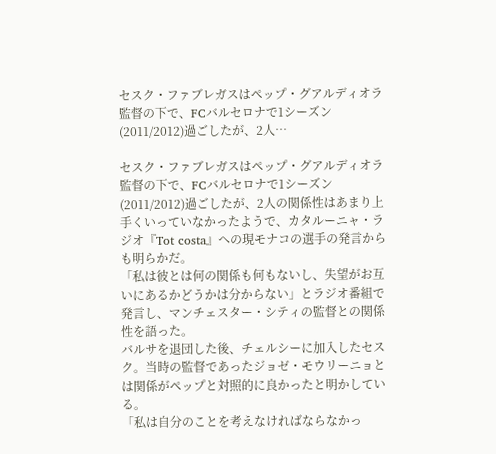セスク・ファブレガスはペップ・グアルディオラ監督の下で、FCバルセロナで1シーズン(2011/2012)過ごしたが、2人…

セスク・ファブレガスはペップ・グアルディオラ監督の下で、FCバルセロナで1シーズン(2011/2012)過ごしたが、2人の関係性はあまり上手くいっていなかったようで、カタルーニャ・ラジオ『Tot costa』への現モナコの選手の発言からも明らかだ。
「私は彼とは何の関係も何もないし、失望がお互いにあるかどうかは分からない」とラジオ番組で発言し、マンチェスター・シティの監督との関係性を語った。
バルサを退団した後、チェルシーに加入したセスク。当時の監督であったジョゼ・モウリーニョとは関係がペップと対照的に良かったと明かしている。
「私は自分のことを考えなければならなかっ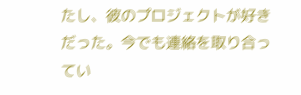たし、彼のプロジェクトが好きだった。今でも連絡を取り合ってい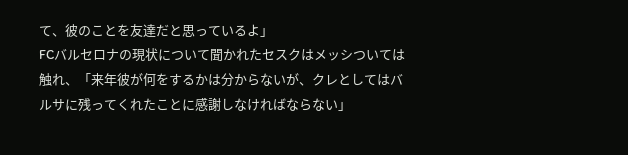て、彼のことを友達だと思っているよ」
FCバルセロナの現状について聞かれたセスクはメッシついては触れ、「来年彼が何をするかは分からないが、クレとしてはバルサに残ってくれたことに感謝しなければならない」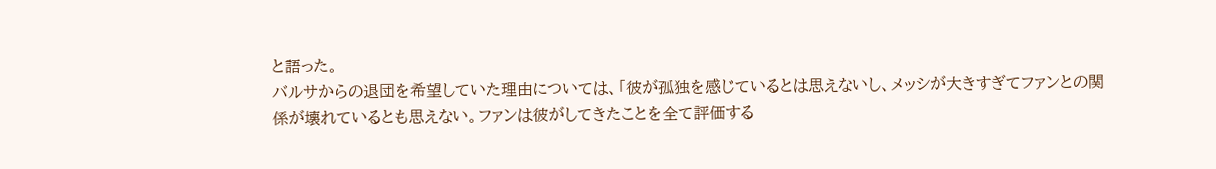と語った。
バルサからの退団を希望していた理由については、「彼が孤独を感じているとは思えないし、メッシが大きすぎてファンとの関係が壊れているとも思えない。ファンは彼がしてきたことを全て評価する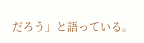だろう」と語っている。